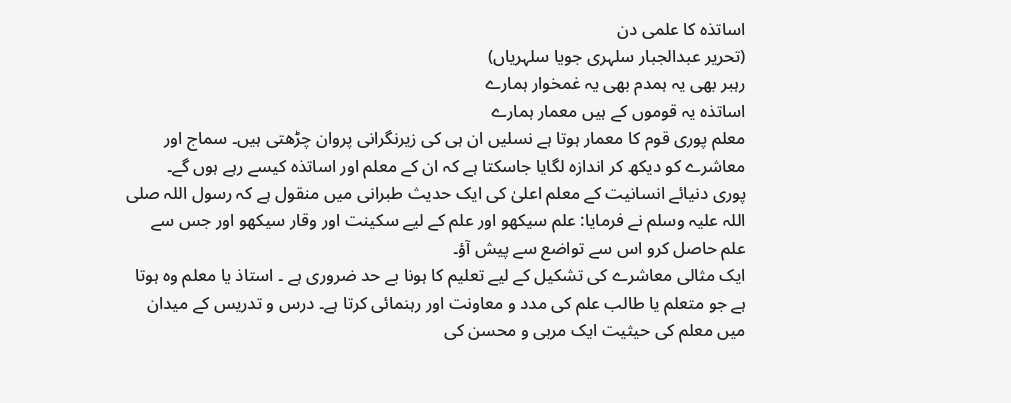اساتذہ کا علمی دن
(تحریر عبدالجبار سلہری جویا سلہریاں)
رہبر بھی یہ ہمدم بھی یہ غمخوار ہمارے
اساتذہ یہ قوموں کے ہیں معمار ہمارے
معلم پوری قوم کا معمار ہوتا ہے نسلیں ان ہی کی زیرنگرانی پروان چڑھتی ہیں۔ سماج اور معاشرے کو دیکھ کر اندازہ لگایا جاسکتا ہے کہ ان کے معلم اور اساتذہ کیسے رہے ہوں گے۔
پوری دنیائے انسانیت کے معلم اعلیٰ کی ایک حدیث طبرانی میں منقول ہے کہ رسول اللہ صلی اللہ علیہ وسلم نے فرمایا: علم سیکھو اور علم کے لیے سکینت اور وقار سیکھو اور جس سے علم حاصل کرو اس سے تواضع سے پیش آؤ۔
ایک مثالی معاشرے کی تشکیل کے لیے تعلیم کا ہونا بے حد ضروری ہے ۔ استاذ یا معلم وہ ہوتا ہے جو متعلم یا طالب علم کی مدد و معاونت اور رہنمائی کرتا ہے۔ درس و تدریس کے میدان میں معلم کی حیثیت ایک مربی و محسن کی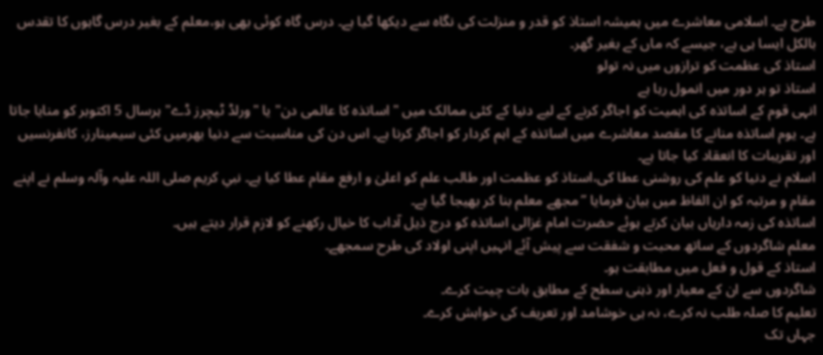طرح ہے۔ اسلامی معاشرے میں ہمیشہ استاذ کو قدر و منزلت کی نگاہ سے دیکھا گیا ہے۔ درس گاہ کوئی بھی ہو،معلم کے بغیر درس گاہوں کا تقدس بالکل ایسا ہی ہے، جیسے کہ ماں کے بغیر گھر۔
استاذ کی عظمت کو ترازوں میں نہ تولو
استاذ تو ہر دور میں انمول رہا ہے
انہی قوم کے اساتذہ کی اہمیت کو اجاگر کرنے کے لیے دنیا کے کئی ممالک میں "اساتذہ کا عالمی دن" یا "ورلڈ ٹیچرز ڈے" ہرسال 5 اکتوبر کو منایا جاتا ہے۔ یوم اساتذہ منانے کا مقصد معاشرے میں اساتذہ کے اہم کردار کو اجاگر کرنا ہے۔ اس دن کی مناسبت سے دنیا بھرمیں کئی سیمینارز، کانفرنسیں اور تقریبات کا انعقاد کیا جاتا ہے۔
اسلام نے دنیا کو علم کی روشنی عطا کی،استاذ کو عظمت اور طالب علم کو اعلیٰ و ارفع مقام عطا کیا ہے۔ نبیِ کریم صلی اللہ علیہ وآلہ وسلم نے اپنے مقام و مرتبہ کو ان الفاظ میں بیان فرمایا ”مجھے معلم بنا کر بھیجا گیا ہے۔
اساتذہ کی زمہ داریاں بیان کرتے ہوئے حضرت امام غزالی اساتذہ کو درج ذیل آداب کا خیال رکھنے کو لازم قرار دیتے ہیں۔
معلم شاگردوں کے ساتھ محبت و شفقت سے پیش آئے انہیں اپنی اولاد کی طرح سمجھے۔
استاذ کے قول و فعل میں مطابقت ہو۔
شاگردوں سے ان کے معیار اور ذہنی سطح کے مطابق بات چیت کرے۔
تعلیم کا صلہ طلب نہ کرے، نہ ہی خوشامد اور تعریف کی خواہش کرے۔
جہاں تک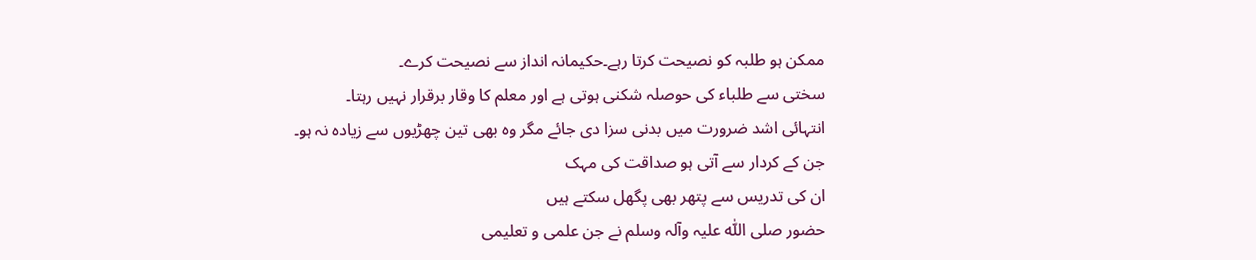ممکن ہو طلبہ کو نصیحت کرتا رہے۔حکیمانہ انداز سے نصیحت کرے۔
سختی سے طلباء کی حوصلہ شکنی ہوتی ہے اور معلم کا وقار برقرار نہیں رہتا۔
انتہائی اشد ضرورت میں بدنی سزا دی جائے مگر وہ بھی تین چھڑیوں سے زیادہ نہ ہو۔
جن کے کردار سے آتی ہو صداقت کی مہک
ان کی تدریس سے پتھر بھی پگھل سکتے ہیں
حضور صلی اللّٰہ علیہ وآلہ وسلم نے جن علمی و تعلیمی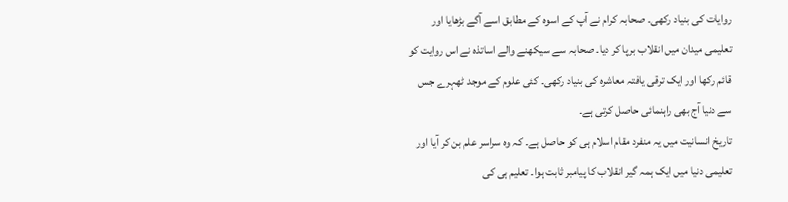روایات کی بنیاد رکھی۔ صحابہ کرام نے آپ کے اسوہ کے مطابق اسے آگے بڑھایا اور تعلیمی میدان میں انقلاب برپا کر دیا۔ صحابہ سے سیکھنے والے اساتذہ نے اس روایت کو قائم رکھا اور ایک ترقی یافتہ معاشرہ کی بنیاد رکھی۔ کئی علوم کے موجد ٹھہرے جس سے دنیا آج بھی راہنمائی حاصل کرتی ہے۔
تاریخ انسانیت میں یہ منفرد مقام اسلام ہی کو حاصل ہے۔ کہ وہ سراسر علم بن کر آیا اور تعلیمی دنیا میں ایک ہمہ گیر انقلاب کا پیامبر ثابت ہوا۔ تعلیم ہی کی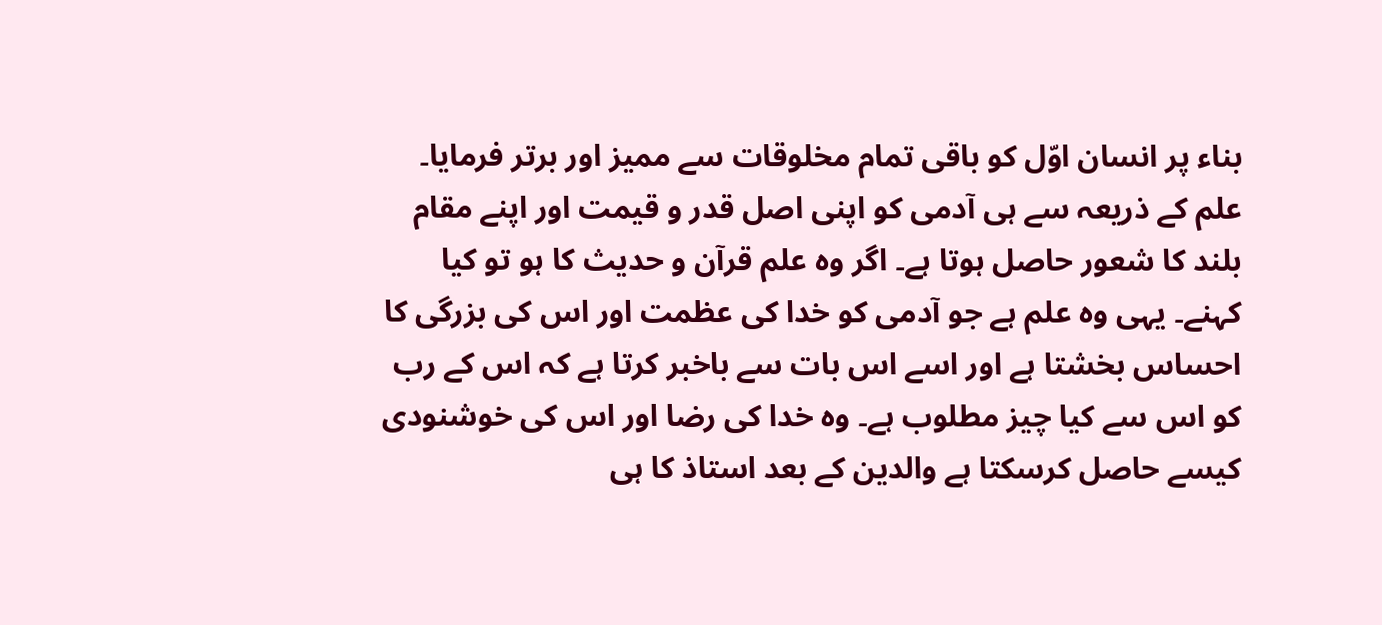بناء پر انسان اوّل کو باقی تمام مخلوقات سے ممیز اور برتر فرمایا۔
علم کے ذریعہ سے ہی آدمی کو اپنی اصل قدر و قیمت اور اپنے مقام بلند کا شعور حاصل ہوتا ہے۔ اگر وہ علم قرآن و حدیث کا ہو تو کیا کہنے۔ یہی وہ علم ہے جو آدمی کو خدا کی عظمت اور اس کی بزرگی کا احساس بخشتا ہے اور اسے اس بات سے باخبر کرتا ہے کہ اس کے رب کو اس سے کیا چیز مطلوب ہے۔ وہ خدا کی رضا اور اس کی خوشنودی کیسے حاصل کرسکتا ہے والدین کے بعد استاذ کا ہی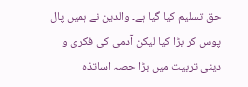حق تسلیم کیا گیا ہے۔ والدین نے ہمیں پال پوس کر بڑا کیا لیکن آدمی کی فکری و دینی تربیت میں بڑا حصہ اساتذہ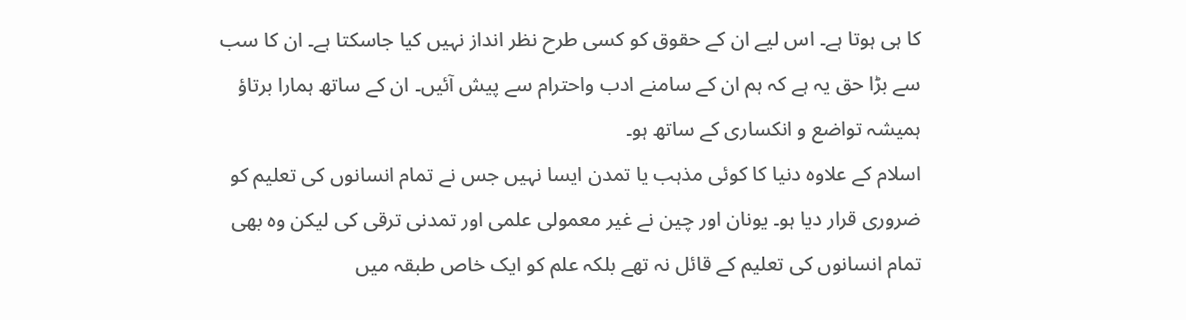کا ہی ہوتا ہے۔ اس لیے ان کے حقوق کو کسی طرح نظر انداز نہیں کیا جاسکتا ہے۔ ان کا سب سے بڑا حق یہ ہے کہ ہم ان کے سامنے ادب واحترام سے پیش آئیں۔ ان کے ساتھ ہمارا برتاؤ ہمیشہ تواضع و انکساری کے ساتھ ہو۔
اسلام کے علاوہ دنیا کا کوئی مذہب یا تمدن ایسا نہیں جس نے تمام انسانوں کی تعلیم کو ضروری قرار دیا ہو۔ یونان اور چین نے غیر معمولی علمی اور تمدنی ترقی کی لیکن وہ بھی تمام انسانوں کی تعلیم کے قائل نہ تھے بلکہ علم کو ایک خاص طبقہ میں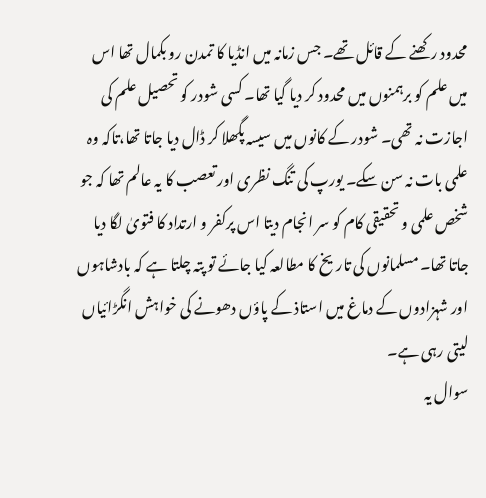محدود رکھنے کے قائل تھے۔ جس زمانہ میں انڈیا کا تمدن رو بکمال تھا اس میں علم کو برہمنوں میں محدود کر دیا گیا تھا۔ کسی شودر کو تحصیل علم کی اجازت نہ تھی۔ شودر کے کانوں میں سیسہ پگھلا کر ڈال دیا جاتا تھا،تاکہ وہ علمی بات نہ سن سکے۔ یورپ کی تنگ نظری اور تعصب کا یہ عالم تھا کہ جو شخص علمی و تحقیقی کام کو سر انجام دیتا اس پرکفر و ارتداد کا فتویٰ لگا دیا جاتا تھا۔ مسلمانوں کی تاریخ کا مطالعہ کیا جائے تو پتہ چلتا ہے کہ بادشاہوں اور شہزادوں کے دماغ میں استاذ کے پاؤں دھونے کی خواہش انگڑائیاں لیتی رہی ہے۔
سوال یہ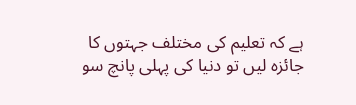ہے کہ تعلیم کی مختلف جہتوں کا جائزہ لیں تو دنیا کی پہلی پانچ سو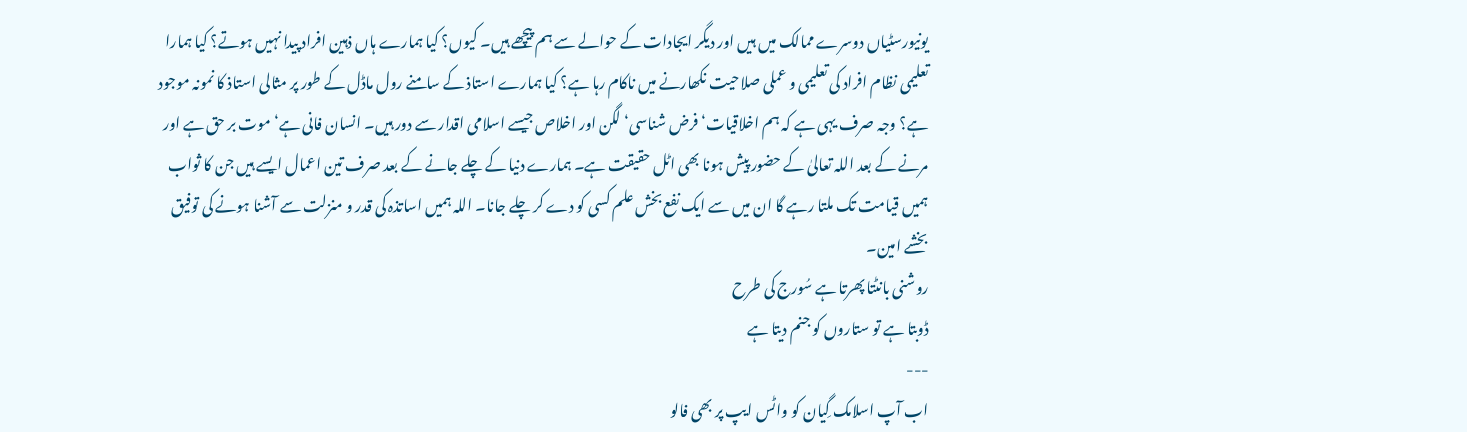یونیورسٹیاں دوسرے ممالک میں ہیں اور دیگر ایجادات کے حوالے سے ہم پیچھے ہیں۔ کیوں؟ کیا ہمارے ہاں ذہین افراد پیدا نہیں ہوتے؟ کیا ہمارا تعلیمی نظام افراد کی تعلیمی و عملی صلاحیت نکھارنے میں ناکام رہا ہے؟ کیا ہمارے استاذ کے سامنے رول ماڈل کے طور پر مثالی استاذ کا نمونہ موجود ہے؟ وجہ صرف یہی ہے کہ ہم اخلاقیات‘ فرض شناسی‘ لگن اور اخلاص جیسے اسلامی اقدار سے دور ہیں۔ انسان فانی ہے‘ موت بر حق ہے اور مرنے کے بعد اللہ تعالیٰ کے حضور پیش ہونا بھی اٹل حقیقت ہے۔ ہمارے دنیا کے چلے جانے کے بعد صرف تین اعمال ایسے ہیں جن کا ثواب ہمیں قیامت تک ملتا رہے گا ان میں سے ایک نفع بخش علم کسی کو دے کر چلے جانا۔ اللہ ہمیں اساتذہ کی قدر و منزلت سے آشنا ہونے کی توفیق بخشے امین۔
روشنی بانٹتا پھرتا ہے سُورج کی طرح
ڈوبتا ہے تو ستاروں کو جنم دیتا ہے
---
اب آپ اسلامک گِیان کو واٹس ایپ پر بھی فالو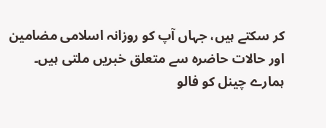کر سکتے ہیں، جہاں آپ کو روزانہ اسلامی مضامین اور حالات حاضرہ سے متعلق خبریں ملتی ہیں۔ ہمارے چینل کو فالو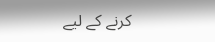کرنے کے لیے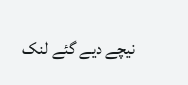نیچے دیے گئے لنک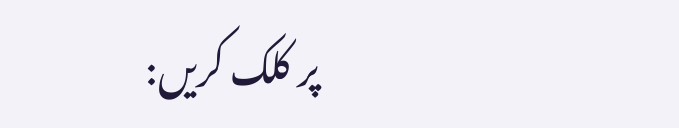پر کلک کریں: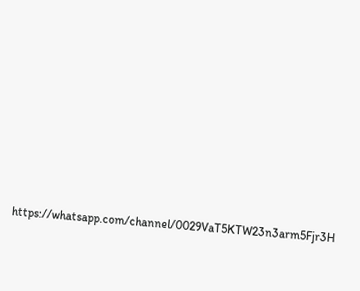https://whatsapp.com/channel/0029VaT5KTW23n3arm5Fjr3H